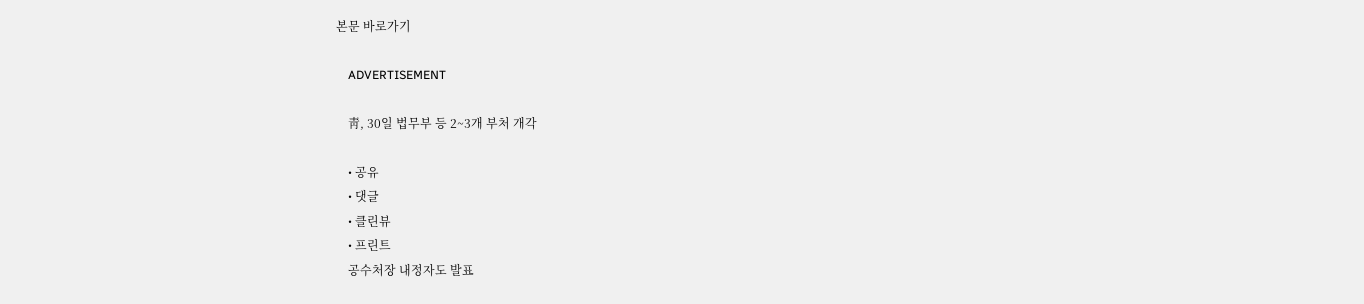본문 바로가기

    ADVERTISEMENT

    靑, 30일 법무부 등 2~3개 부처 개각

    • 공유
    • 댓글
    • 클린뷰
    • 프린트
    공수처장 내정자도 발표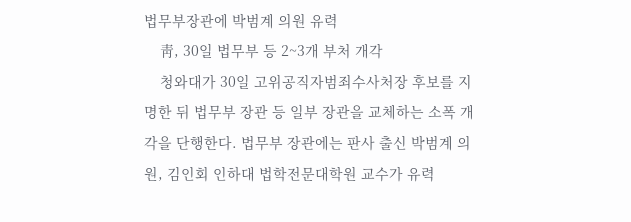법무부장관에 박범계 의원 유력
    靑, 30일 법무부 등 2~3개 부처 개각
    청와대가 30일 고위공직자범죄수사처장 후보를 지명한 뒤 법무부 장관 등 일부 장관을 교체하는 소폭 개각을 단행한다. 법무부 장관에는 판사 출신 박범계 의원, 김인회 인하대 법학전문대학원 교수가 유력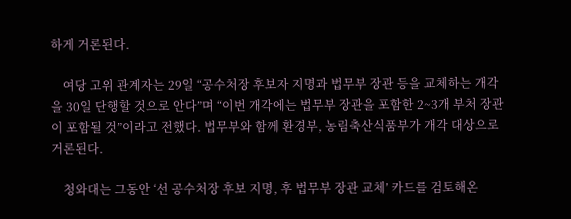하게 거론된다.

    여당 고위 관계자는 29일 “공수처장 후보자 지명과 법무부 장관 등을 교체하는 개각을 30일 단행할 것으로 안다”며 “이번 개각에는 법무부 장관을 포함한 2~3개 부처 장관이 포함될 것”이라고 전했다. 법무부와 함께 환경부, 농림축산식품부가 개각 대상으로 거론된다.

    청와대는 그동안 ‘선 공수처장 후보 지명, 후 법무부 장관 교체’ 카드를 검토해온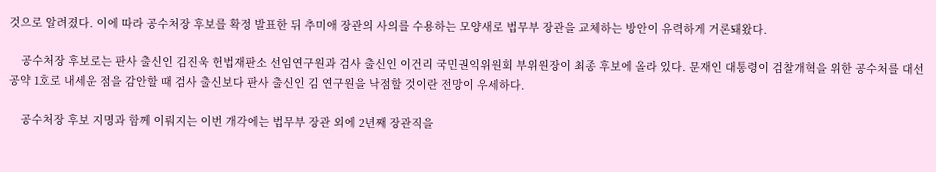것으로 알려졌다. 이에 따라 공수처장 후보를 확정 발표한 뒤 추미애 장관의 사의를 수용하는 모양새로 법무부 장관을 교체하는 방안이 유력하게 거론돼왔다.

    공수처장 후보로는 판사 출신인 김진욱 헌법재판소 선임연구원과 검사 출신인 이건리 국민권익위원회 부위원장이 최종 후보에 올라 있다. 문재인 대통령이 검찰개혁을 위한 공수처를 대선 공약 1호로 내세운 점을 감안할 때 검사 출신보다 판사 출신인 김 연구원을 낙점할 것이란 전망이 우세하다.

    공수처장 후보 지명과 함께 이뤄지는 이번 개각에는 법무부 장관 외에 2년째 장관직을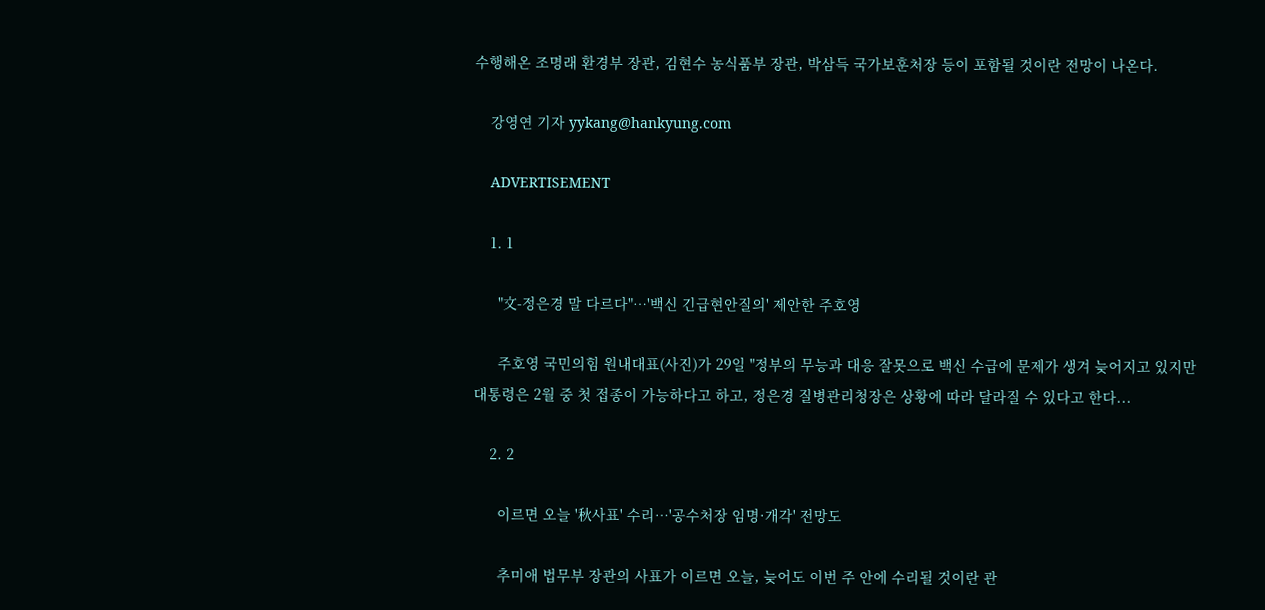수행해온 조명래 환경부 장관, 김현수 농식품부 장관, 박삼득 국가보훈처장 등이 포함될 것이란 전망이 나온다.

    강영연 기자 yykang@hankyung.com

    ADVERTISEMENT

    1. 1

      "文-정은경 말 다르다"…'백신 긴급현안질의' 제안한 주호영

      주호영 국민의힘 원내대표(사진)가 29일 "정부의 무능과 대응 잘못으로 백신 수급에 문제가 생겨 늦어지고 있지만 대통령은 2월 중 첫 접종이 가능하다고 하고, 정은경 질병관리청장은 상황에 따라 달라질 수 있다고 한다...

    2. 2

      이르면 오늘 '秋사표' 수리…'공수처장 임명·개각' 전망도

      추미애 법무부 장관의 사표가 이르면 오늘, 늦어도 이번 주 안에 수리될 것이란 관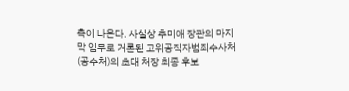측이 나온다. 사실상 추미애 장관의 마지막 임무로 거론된 고위공직자범죄수사처(공수처)의 초대 처장 최종 후보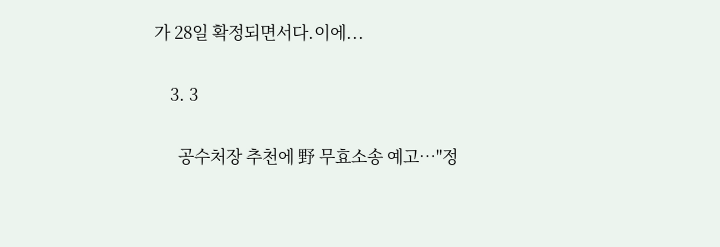가 28일 확정되면서다.이에...

    3. 3

      공수처장 추천에 野 무효소송 예고…"정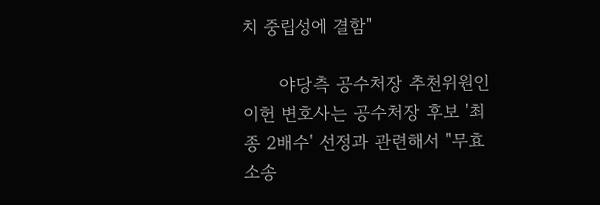치 중립성에 결함"

      야당측 공수처장 추천위원인 이헌 변호사는 공수처장 후보 '최종 2배수' 선정과 관련해서 "무효소송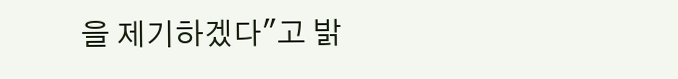을 제기하겠다"고 밝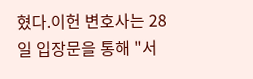혔다.이헌 변호사는 28일 입장문을 통해 "서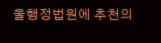울행정법원에 추천의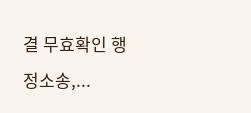결 무효확인 행정소송,...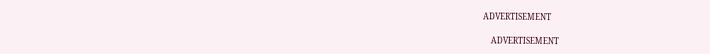ADVERTISEMENT

    ADVERTISEMENT